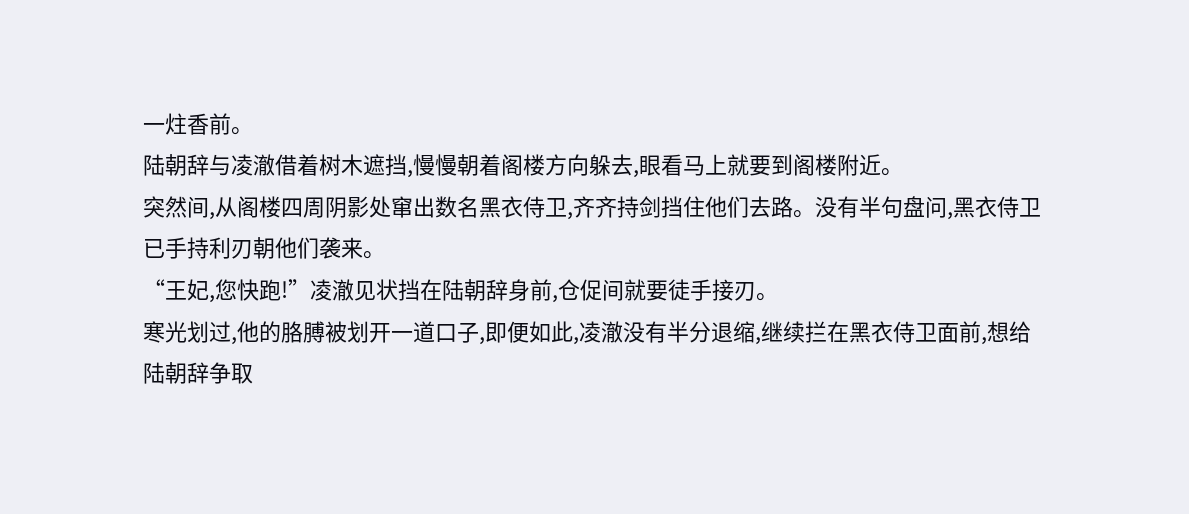一炷香前。
陆朝辞与凌澈借着树木遮挡,慢慢朝着阁楼方向躲去,眼看马上就要到阁楼附近。
突然间,从阁楼四周阴影处窜出数名黑衣侍卫,齐齐持剑挡住他们去路。没有半句盘问,黑衣侍卫已手持利刃朝他们袭来。
“王妃,您快跑!”凌澈见状挡在陆朝辞身前,仓促间就要徒手接刃。
寒光划过,他的胳膊被划开一道口子,即便如此,凌澈没有半分退缩,继续拦在黑衣侍卫面前,想给陆朝辞争取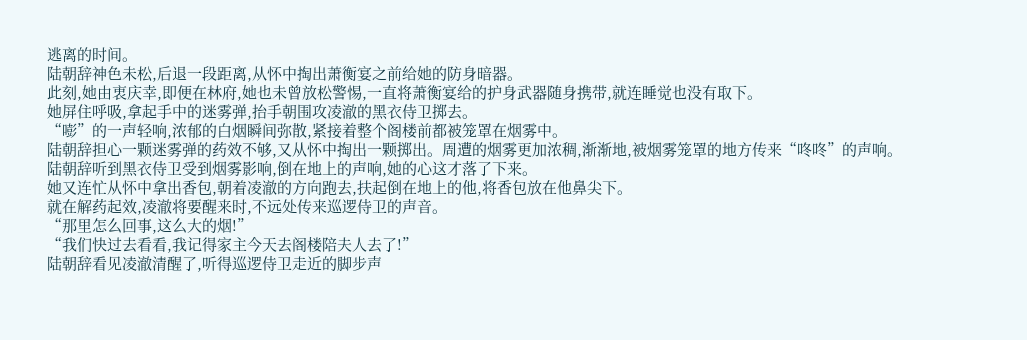逃离的时间。
陆朝辞神色未松,后退一段距离,从怀中掏出萧衡宴之前给她的防身暗器。
此刻,她由衷庆幸,即便在林府,她也未曾放松警惕,一直将萧衡宴给的护身武器随身携带,就连睡觉也没有取下。
她屏住呼吸,拿起手中的迷雾弹,抬手朝围攻凌澈的黑衣侍卫掷去。
“嘭”的一声轻响,浓郁的白烟瞬间弥散,紧接着整个阁楼前都被笼罩在烟雾中。
陆朝辞担心一颗迷雾弹的药效不够,又从怀中掏出一颗掷出。周遭的烟雾更加浓稠,渐渐地,被烟雾笼罩的地方传来“咚咚”的声响。
陆朝辞听到黑衣侍卫受到烟雾影响,倒在地上的声响,她的心这才落了下来。
她又连忙从怀中拿出香包,朝着凌澈的方向跑去,扶起倒在地上的他,将香包放在他鼻尖下。
就在解药起效,凌澈将要醒来时,不远处传来巡逻侍卫的声音。
“那里怎么回事,这么大的烟!”
“我们快过去看看,我记得家主今天去阁楼陪夫人去了!”
陆朝辞看见凌澈清醒了,听得巡逻侍卫走近的脚步声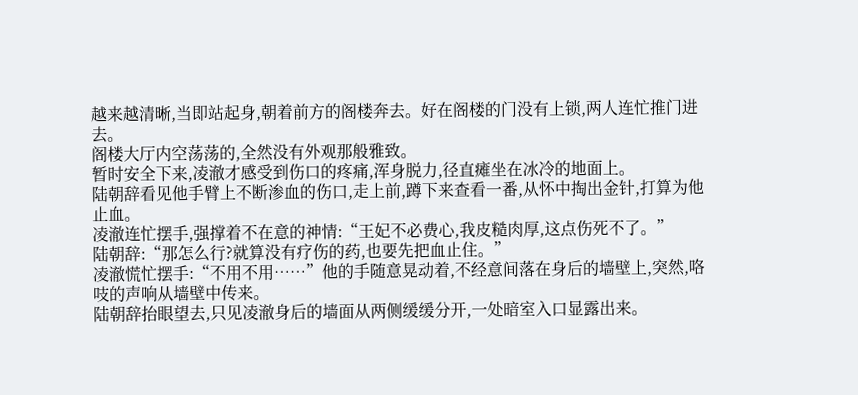越来越清晰,当即站起身,朝着前方的阁楼奔去。好在阁楼的门没有上锁,两人连忙推门进去。
阁楼大厅内空荡荡的,全然没有外观那般雅致。
暂时安全下来,凌澈才感受到伤口的疼痛,浑身脱力,径直瘫坐在冰冷的地面上。
陆朝辞看见他手臂上不断渗血的伤口,走上前,蹲下来查看一番,从怀中掏出金针,打算为他止血。
凌澈连忙摆手,强撑着不在意的神情:“王妃不必费心,我皮糙肉厚,这点伤死不了。”
陆朝辞:“那怎么行?就算没有疗伤的药,也要先把血止住。”
凌澈慌忙摆手:“不用不用……”他的手随意晃动着,不经意间落在身后的墙壁上,突然,咯吱的声响从墙壁中传来。
陆朝辞抬眼望去,只见凌澈身后的墙面从两侧缓缓分开,一处暗室入口显露出来。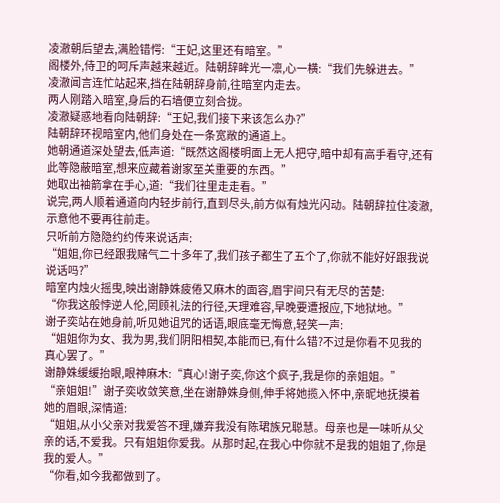凌澈朝后望去,满脸错愕:“王妃,这里还有暗室。”
阁楼外,侍卫的呵斥声越来越近。陆朝辞眸光一凛,心一横:“我们先躲进去。”
凌澈闻言连忙站起来,挡在陆朝辞身前,往暗室内走去。
两人刚踏入暗室,身后的石墙便立刻合拢。
凌澈疑惑地看向陆朝辞:“王妃,我们接下来该怎么办?”
陆朝辞环视暗室内,他们身处在一条宽敞的通道上。
她朝通道深处望去,低声道:“既然这阁楼明面上无人把守,暗中却有高手看守,还有此等隐蔽暗室,想来应藏着谢家至关重要的东西。”
她取出袖箭拿在手心,道:“我们往里走走看。”
说完,两人顺着通道向内轻步前行,直到尽头,前方似有烛光闪动。陆朝辞拉住凌澈,示意他不要再往前走。
只听前方隐隐约约传来说话声:
“姐姐,你已经跟我赌气二十多年了,我们孩子都生了五个了,你就不能好好跟我说说话吗?”
暗室内烛火摇曳,映出谢静姝疲倦又麻木的面容,眉宇间只有无尽的苦楚:
“你我这般悖逆人伦,罔顾礼法的行径,天理难容,早晚要遭报应,下地狱地。”
谢子奕站在她身前,听见她诅咒的话语,眼底毫无悔意,轻笑一声:
“姐姐你为女、我为男,我们阴阳相契,本能而已,有什么错?不过是你看不见我的真心罢了。”
谢静姝缓缓抬眼,眼神麻木:“真心!谢子奕,你这个疯子,我是你的亲姐姐。”
“亲姐姐!”谢子奕收敛笑意,坐在谢静姝身侧,伸手将她揽入怀中,亲昵地抚摸着她的眉眼,深情道:
“姐姐,从小父亲对我爱答不理,嫌弃我没有陈珺族兄聪慧。母亲也是一味听从父亲的话,不爱我。只有姐姐你爱我。从那时起,在我心中你就不是我的姐姐了,你是我的爱人。”
“你看,如今我都做到了。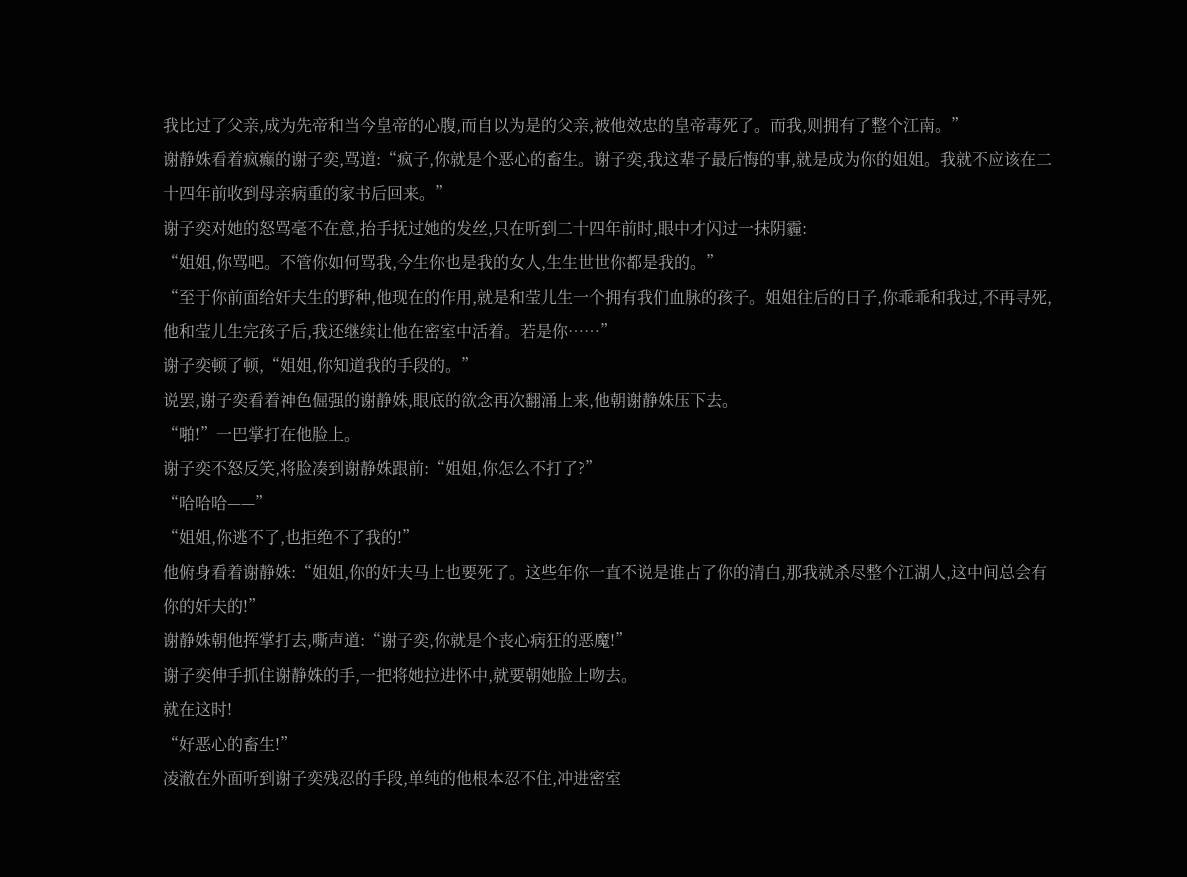我比过了父亲,成为先帝和当今皇帝的心腹,而自以为是的父亲,被他效忠的皇帝毒死了。而我,则拥有了整个江南。”
谢静姝看着疯癫的谢子奕,骂道:“疯子,你就是个恶心的畜生。谢子奕,我这辈子最后悔的事,就是成为你的姐姐。我就不应该在二十四年前收到母亲病重的家书后回来。”
谢子奕对她的怒骂毫不在意,抬手抚过她的发丝,只在听到二十四年前时,眼中才闪过一抹阴霾:
“姐姐,你骂吧。不管你如何骂我,今生你也是我的女人,生生世世你都是我的。”
“至于你前面给奸夫生的野种,他现在的作用,就是和莹儿生一个拥有我们血脉的孩子。姐姐往后的日子,你乖乖和我过,不再寻死,他和莹儿生完孩子后,我还继续让他在密室中活着。若是你……”
谢子奕顿了顿,“姐姐,你知道我的手段的。”
说罢,谢子奕看着神色倔强的谢静姝,眼底的欲念再次翻涌上来,他朝谢静姝压下去。
“啪!”一巴掌打在他脸上。
谢子奕不怒反笑,将脸凑到谢静姝跟前:“姐姐,你怎么不打了?”
“哈哈哈——”
“姐姐,你逃不了,也拒绝不了我的!”
他俯身看着谢静姝:“姐姐,你的奸夫马上也要死了。这些年你一直不说是谁占了你的清白,那我就杀尽整个江湖人,这中间总会有你的奸夫的!”
谢静姝朝他挥掌打去,嘶声道:“谢子奕,你就是个丧心病狂的恶魔!”
谢子奕伸手抓住谢静姝的手,一把将她拉进怀中,就要朝她脸上吻去。
就在这时!
“好恶心的畜生!”
凌澈在外面听到谢子奕残忍的手段,单纯的他根本忍不住,冲进密室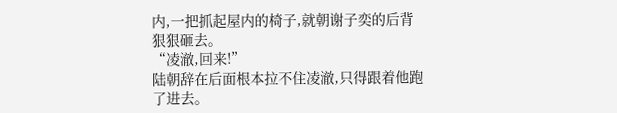内,一把抓起屋内的椅子,就朝谢子奕的后背狠狠砸去。
“凌澈,回来!”
陆朝辞在后面根本拉不住凌澈,只得跟着他跑了进去。